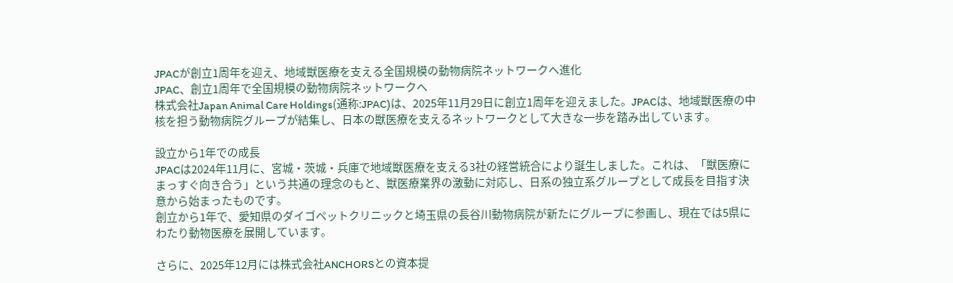JPACが創立1周年を迎え、地域獣医療を支える全国規模の動物病院ネットワークへ進化
JPAC、創立1周年で全国規模の動物病院ネットワークへ
株式会社Japan Animal Care Holdings(通称:JPAC)は、2025年11月29日に創立1周年を迎えました。JPACは、地域獣医療の中核を担う動物病院グループが結集し、日本の獣医療を支えるネットワークとして大きな一歩を踏み出しています。

設立から1年での成長
JPACは2024年11月に、宮城・茨城・兵庫で地域獣医療を支える3社の経営統合により誕生しました。これは、「獣医療にまっすぐ向き合う」という共通の理念のもと、獣医療業界の激動に対応し、日系の独立系グループとして成長を目指す決意から始まったものです。
創立から1年で、愛知県のダイゴペットクリニックと埼玉県の長谷川動物病院が新たにグループに参画し、現在では5県にわたり動物医療を展開しています。

さらに、2025年12月には株式会社ANCHORSとの資本提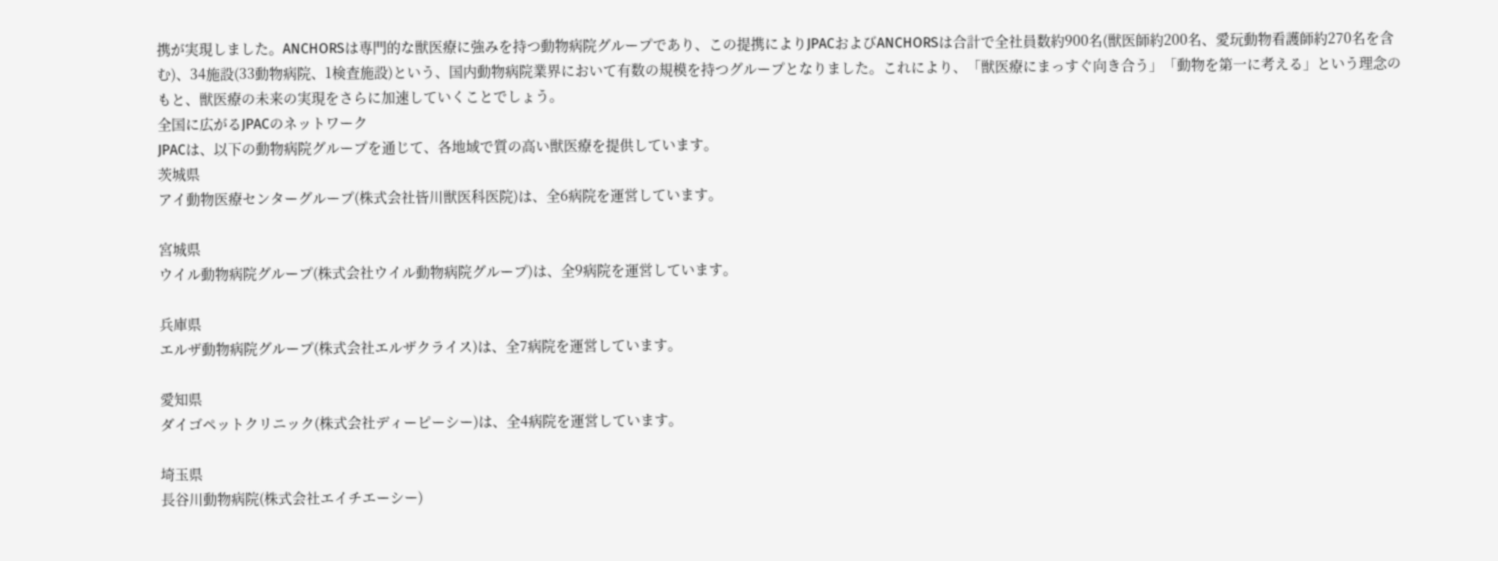携が実現しました。ANCHORSは専門的な獣医療に強みを持つ動物病院グループであり、この提携によりJPACおよびANCHORSは合計で全社員数約900名(獣医師約200名、愛玩動物看護師約270名を含む)、34施設(33動物病院、1検査施設)という、国内動物病院業界において有数の規模を持つグループとなりました。これにより、「獣医療にまっすぐ向き合う」「動物を第一に考える」という理念のもと、獣医療の未来の実現をさらに加速していくことでしょう。
全国に広がるJPACのネットワーク
JPACは、以下の動物病院グループを通じて、各地域で質の高い獣医療を提供しています。
茨城県
アイ動物医療センターグループ(株式会社皆川獣医科医院)は、全6病院を運営しています。

宮城県
ウイル動物病院グループ(株式会社ウイル動物病院グループ)は、全9病院を運営しています。

兵庫県
エルザ動物病院グループ(株式会社エルザクライス)は、全7病院を運営しています。

愛知県
ダイゴペットクリニック(株式会社ディーピーシー)は、全4病院を運営しています。

埼玉県
長谷川動物病院(株式会社エイチエーシー)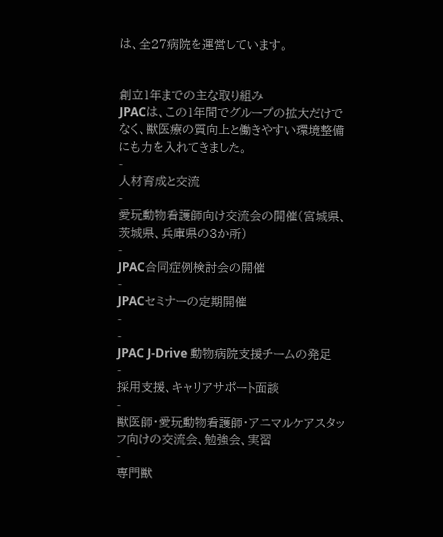は、全27病院を運営しています。


創立1年までの主な取り組み
JPACは、この1年間でグループの拡大だけでなく、獣医療の質向上と働きやすい環境整備にも力を入れてきました。
-
人材育成と交流
-
愛玩動物看護師向け交流会の開催(宮城県、茨城県、兵庫県の3か所)
-
JPAC合同症例検討会の開催
-
JPACセミナーの定期開催
-
-
JPAC J-Drive 動物病院支援チームの発足
-
採用支援、キャリアサポート面談
-
獣医師・愛玩動物看護師・アニマルケアスタッフ向けの交流会、勉強会、実習
-
専門獣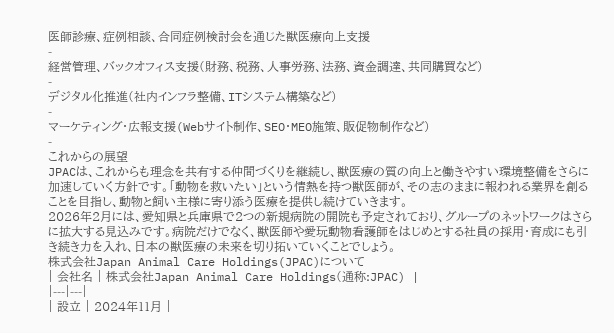医師診療、症例相談、合同症例検討会を通じた獣医療向上支援
-
経営管理、バックオフィス支援(財務、税務、人事労務、法務、資金調達、共同購買など)
-
デジタル化推進(社内インフラ整備、ITシステム構築など)
-
マーケティング・広報支援(Webサイト制作、SEO・MEO施策、販促物制作など)
-
これからの展望
JPACは、これからも理念を共有する仲間づくりを継続し、獣医療の質の向上と働きやすい環境整備をさらに加速していく方針です。「動物を救いたい」という情熱を持つ獣医師が、その志のままに報われる業界を創ることを目指し、動物と飼い主様に寄り添う医療を提供し続けていきます。
2026年2月には、愛知県と兵庫県で2つの新規病院の開院も予定されており、グループのネットワークはさらに拡大する見込みです。病院だけでなく、獣医師や愛玩動物看護師をはじめとする社員の採用・育成にも引き続き力を入れ、日本の獣医療の未来を切り拓いていくことでしょう。
株式会社Japan Animal Care Holdings(JPAC)について
| 会社名 | 株式会社Japan Animal Care Holdings(通称:JPAC) |
|---|---|
| 設立 | 2024年11月 |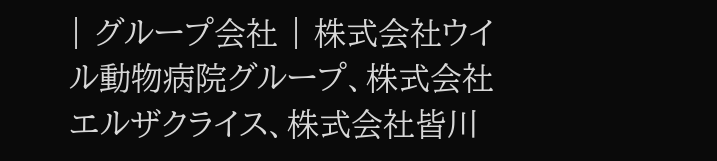| グループ会社 | 株式会社ウイル動物病院グループ、株式会社エルザクライス、株式会社皆川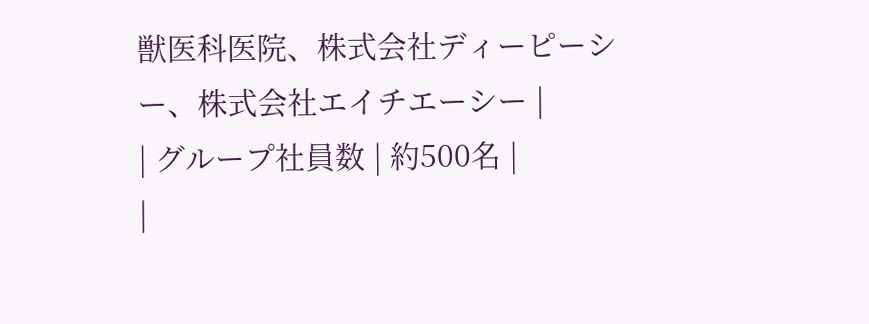獣医科医院、株式会社ディーピーシー、株式会社エイチエーシー |
| グループ社員数 | 約500名 |
|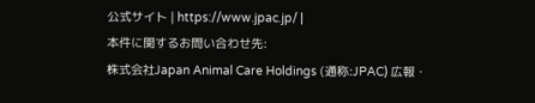公式サイト | https://www.jpac.jp/ |
本件に関するお問い合わせ先:
株式会社Japan Animal Care Holdings (通称:JPAC) 広報・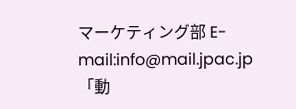マーケティング部 E-mail:info@mail.jpac.jp
「動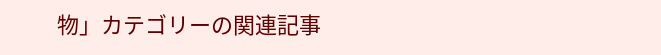物」カテゴリーの関連記事